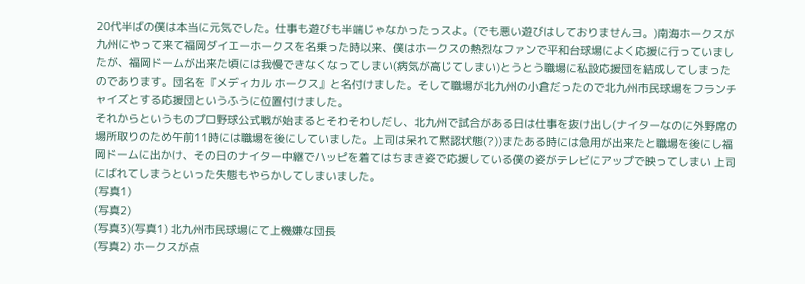20代半ばの僕は本当に元気でした。仕事も遊びも半端じゃなかったっスよ。(でも悪い遊びはしておりませんヨ。)南海ホークスが九州にやって来て福岡ダイエーホークスを名乗った時以来、僕はホークスの熱烈なファンで平和台球場によく応援に行っていましたが、福岡ドームが出来た頃には我慢できなくなってしまい(病気が高じてしまい)とうとう職場に私設応援団を結成してしまったのであります。団名を『メディカル ホークス』と名付けました。そして職場が北九州の小倉だったので北九州市民球場をフランチャイズとする応援団というふうに位置付けました。
それからというものプロ野球公式戦が始まるとそわそわしだし、北九州で試合がある日は仕事を抜け出し(ナイターなのに外野席の場所取りのため午前11時には職場を後にしていました。上司は呆れて黙認状態(?))またある時には急用が出来たと職場を後にし福岡ドームに出かけ、その日のナイター中継でハッピを着てはちまき姿で応援している僕の姿がテレビにアップで映ってしまい 上司にばれてしまうといった失態もやらかしてしまいました。
(写真1)
(写真2)
(写真3)(写真1) 北九州市民球場にて上機嫌な団長
(写真2) ホークスが点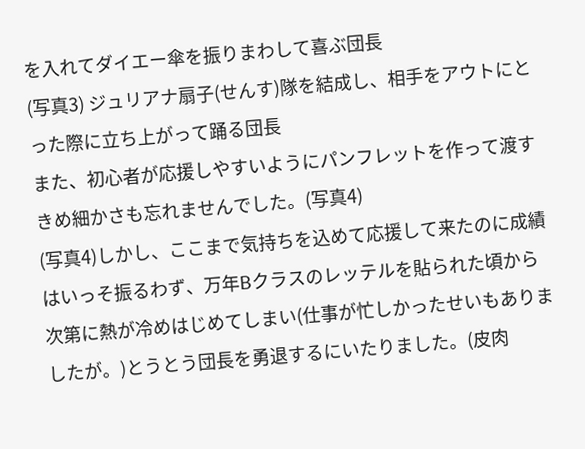を入れてダイエー傘を振りまわして喜ぶ団長
(写真3) ジュリアナ扇子(せんす)隊を結成し、相手をアウトにとった際に立ち上がって踊る団長
また、初心者が応援しやすいようにパンフレットを作って渡すきめ細かさも忘れませんでした。(写真4)
(写真4)しかし、ここまで気持ちを込めて応援して来たのに成績はいっそ振るわず、万年Bクラスのレッテルを貼られた頃から次第に熱が冷めはじめてしまい(仕事が忙しかったせいもありましたが。)とうとう団長を勇退するにいたりました。(皮肉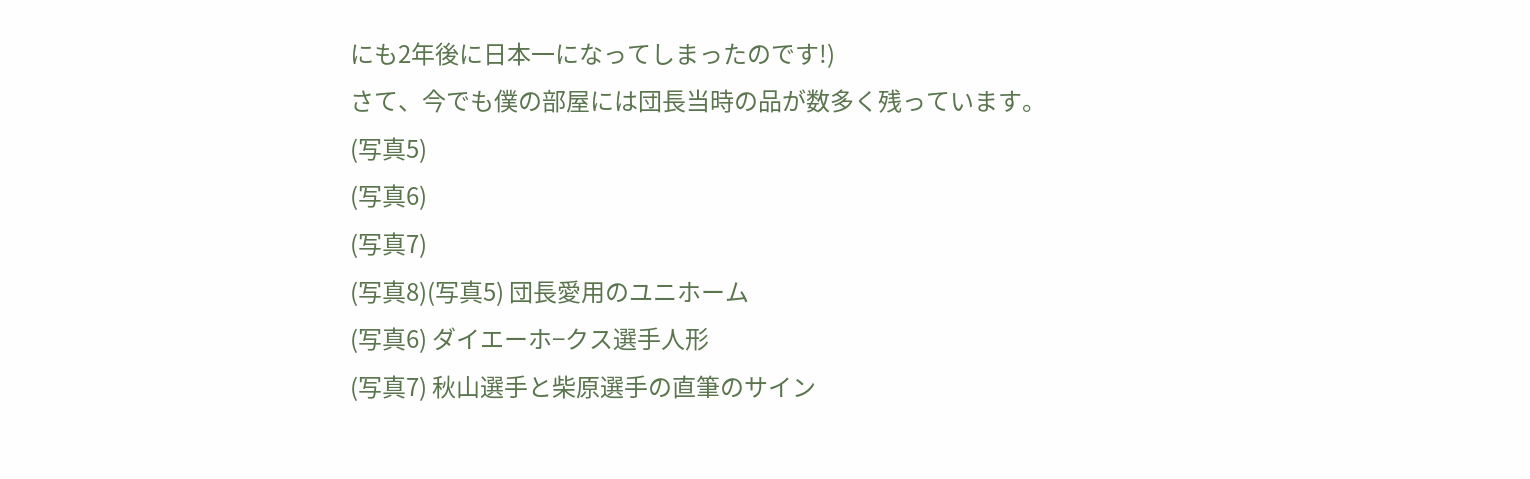にも2年後に日本一になってしまったのです!)
さて、今でも僕の部屋には団長当時の品が数多く残っています。
(写真5)
(写真6)
(写真7)
(写真8)(写真5) 団長愛用のユニホーム
(写真6) ダイエーホ−クス選手人形
(写真7) 秋山選手と柴原選手の直筆のサイン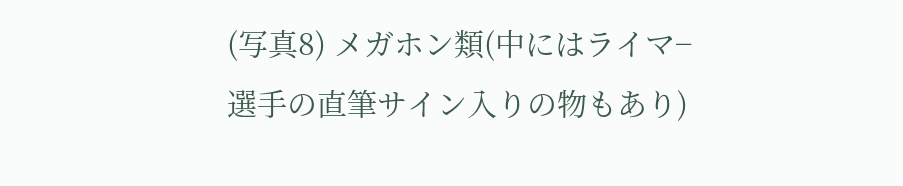(写真8) メガホン類(中にはライマ−選手の直筆サイン入りの物もあり)